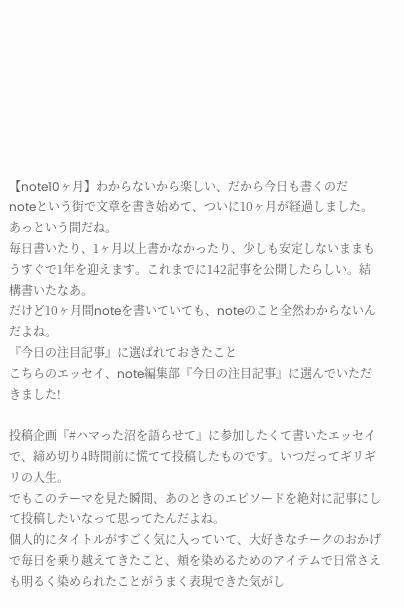【note10ヶ月】わからないから楽しい、だから今日も書くのだ
noteという街で文章を書き始めて、ついに10ヶ月が経過しました。あっという間だね。
毎日書いたり、1ヶ月以上書かなかったり、少しも安定しないままもうすぐで1年を迎えます。これまでに142記事を公開したらしい。結構書いたなあ。
だけど10ヶ月間noteを書いていても、noteのこと全然わからないんだよね。
『今日の注目記事』に選ばれておきたこと
こちらのエッセイ、note編集部『今日の注目記事』に選んでいただきました!

投稿企画『#ハマった沼を語らせて』に参加したくて書いたエッセイで、締め切り4時間前に慌てて投稿したものです。いつだってギリギリの人生。
でもこのテーマを見た瞬間、あのときのエピソードを絶対に記事にして投稿したいなって思ってたんだよね。
個人的にタイトルがすごく気に入っていて、大好きなチークのおかげで毎日を乗り越えてきたこと、頬を染めるためのアイテムで日常さえも明るく染められたことがうまく表現できた気がし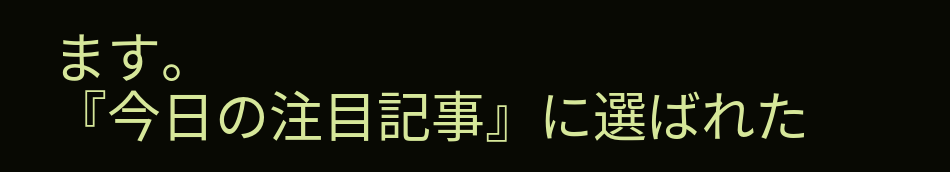ます。
『今日の注目記事』に選ばれた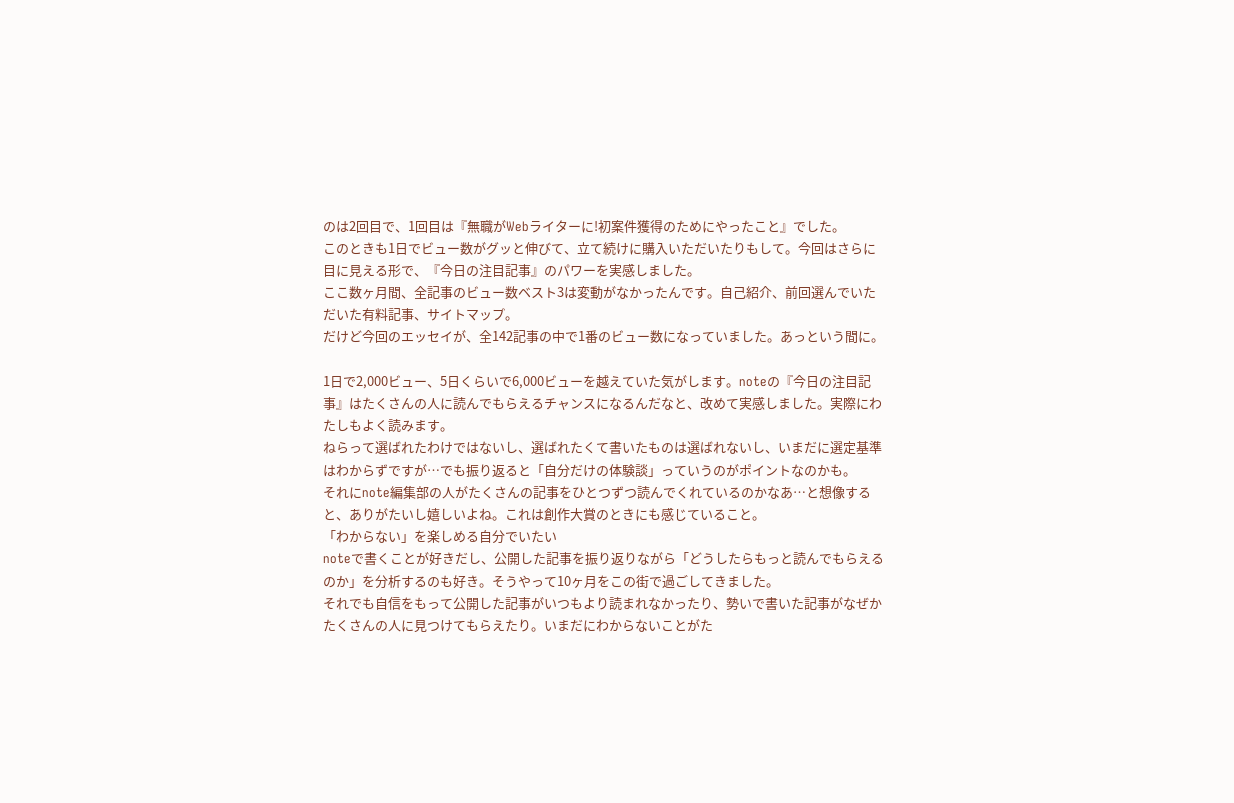のは2回目で、1回目は『無職がWebライターに!初案件獲得のためにやったこと』でした。
このときも1日でビュー数がグッと伸びて、立て続けに購入いただいたりもして。今回はさらに目に見える形で、『今日の注目記事』のパワーを実感しました。
ここ数ヶ月間、全記事のビュー数ベスト3は変動がなかったんです。自己紹介、前回選んでいただいた有料記事、サイトマップ。
だけど今回のエッセイが、全142記事の中で1番のビュー数になっていました。あっという間に。

1日で2,000ビュー、5日くらいで6,000ビューを越えていた気がします。noteの『今日の注目記事』はたくさんの人に読んでもらえるチャンスになるんだなと、改めて実感しました。実際にわたしもよく読みます。
ねらって選ばれたわけではないし、選ばれたくて書いたものは選ばれないし、いまだに選定基準はわからずですが⋯でも振り返ると「自分だけの体験談」っていうのがポイントなのかも。
それにnote編集部の人がたくさんの記事をひとつずつ読んでくれているのかなあ⋯と想像すると、ありがたいし嬉しいよね。これは創作大賞のときにも感じていること。
「わからない」を楽しめる自分でいたい
noteで書くことが好きだし、公開した記事を振り返りながら「どうしたらもっと読んでもらえるのか」を分析するのも好き。そうやって10ヶ月をこの街で過ごしてきました。
それでも自信をもって公開した記事がいつもより読まれなかったり、勢いで書いた記事がなぜかたくさんの人に見つけてもらえたり。いまだにわからないことがた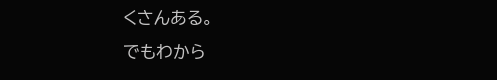くさんある。
でもわから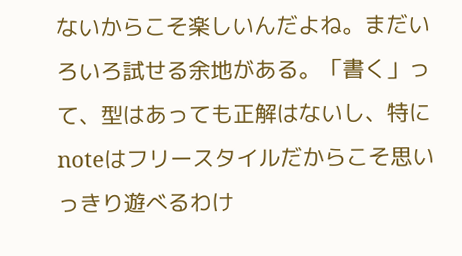ないからこそ楽しいんだよね。まだいろいろ試せる余地がある。「書く」って、型はあっても正解はないし、特にnoteはフリースタイルだからこそ思いっきり遊べるわけ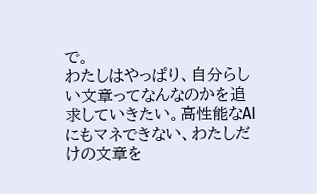で。
わたしはやっぱり、自分らしい文章ってなんなのかを追求していきたい。高性能なAIにもマネできない、わたしだけの文章を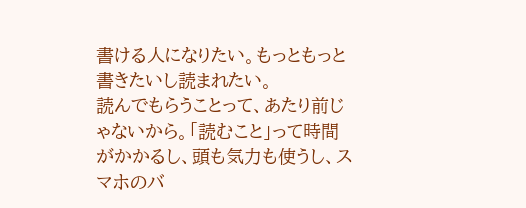書ける人になりたい。もっともっと書きたいし読まれたい。
読んでもらうことって、あたり前じゃないから。「読むこと」って時間がかかるし、頭も気力も使うし、スマホのバ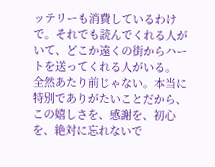ッテリーも消費しているわけで。それでも読んでくれる人がいて、どこか遠くの街からハートを送ってくれる人がいる。
全然あたり前じゃない。本当に特別でありがたいことだから、この嬉しさを、感謝を、初心を、絶対に忘れないで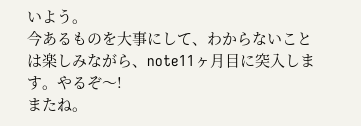いよう。
今あるものを大事にして、わからないことは楽しみながら、note11ヶ月目に突入します。やるぞ〜!
またね。